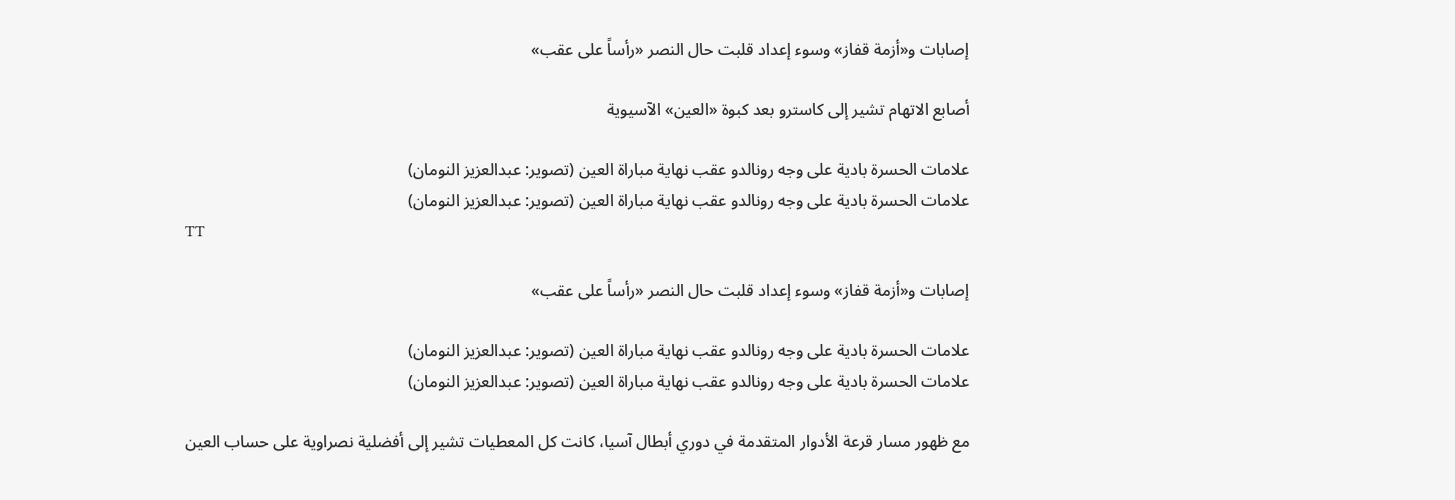إصابات و«أزمة قفاز» وسوء إعداد قلبت حال النصر «رأساً على عقب»

أصابع الاتهام تشير إلى كاسترو بعد كبوة «العين» الآسيوية

علامات الحسرة بادية على وجه رونالدو عقب نهاية مباراة العين (تصوير: عبدالعزيز النومان)
علامات الحسرة بادية على وجه رونالدو عقب نهاية مباراة العين (تصوير: عبدالعزيز النومان)
TT

إصابات و«أزمة قفاز» وسوء إعداد قلبت حال النصر «رأساً على عقب»

علامات الحسرة بادية على وجه رونالدو عقب نهاية مباراة العين (تصوير: عبدالعزيز النومان)
علامات الحسرة بادية على وجه رونالدو عقب نهاية مباراة العين (تصوير: عبدالعزيز النومان)

مع ظهور مسار قرعة الأدوار المتقدمة في دوري أبطال آسيا، كانت كل المعطيات تشير إلى أفضلية نصراوية على حساب العين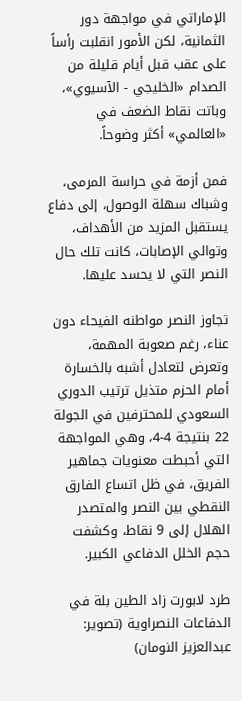الإماراتي في مواجهة دور الثمانية، لكن الأمور انقلبت رأساً على عقب قبل أيام قليلة من الصدام «الخليجي - الآسيوي»، وباتت نقاط الضعف في «العالمي» أكثر وضوحاً.

فمن أزمة في حراسة المرمى، وشباك سهلة الوصول، إلى دفاع يستقبل المزيد من الأهداف، وتوالي الإصابات، كانت تلك حال النصر التي لا يحسد عليها.

تجاوز النصر مواطنه الفيحاء دون عناء، رغم صعوبة المهمة، وتعرض لتعادل أشبه بالخسارة أمام الحزم متذيل ترتيب الدوري السعودي للمحترفين في الجولة 22 بنتيجة 4-4، وهي المواجهة التي أحبطت معنويات جماهير الفريق، في ظل اتساع الفارق النقطي بين النصر والمتصدر الهلال إلى 9 نقاط، وكشفت حجم الخلل الدفاعي الكبير.

طرد لابورت زاد الطين بلة في الدفاعات النصراوية (تصوير: عبدالعزيز النومان)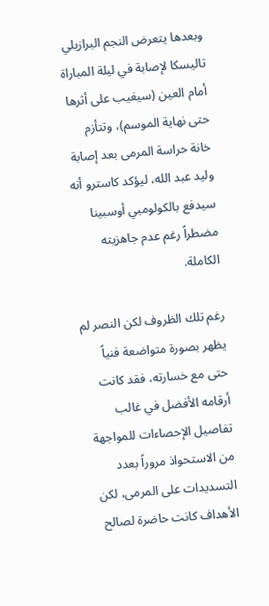وبعدها يتعرض النجم البرازيلي تاليسكا لإصابة في ليلة المباراة أمام العين (سيغيب على أثرها حتى نهاية الموسم)، وتتأزم خانة حراسة المرمى بعد إصابة وليد عبد الله، ليؤكد كاسترو أنه سيدفع بالكولومبي أوسبينا مضطراً رغم عدم جاهزيته الكاملة.

رغم تلك الظروف لكن النصر لم يظهر بصورة متواضعة فنياً حتى مع خسارته، فقد كانت أرقامه الأفضل في غالب تفاصيل الإحصاءات للمواجهة من الاستحواذ مروراً بعدد التسديدات على المرمى، لكن الأهداف كانت حاضرة لصالح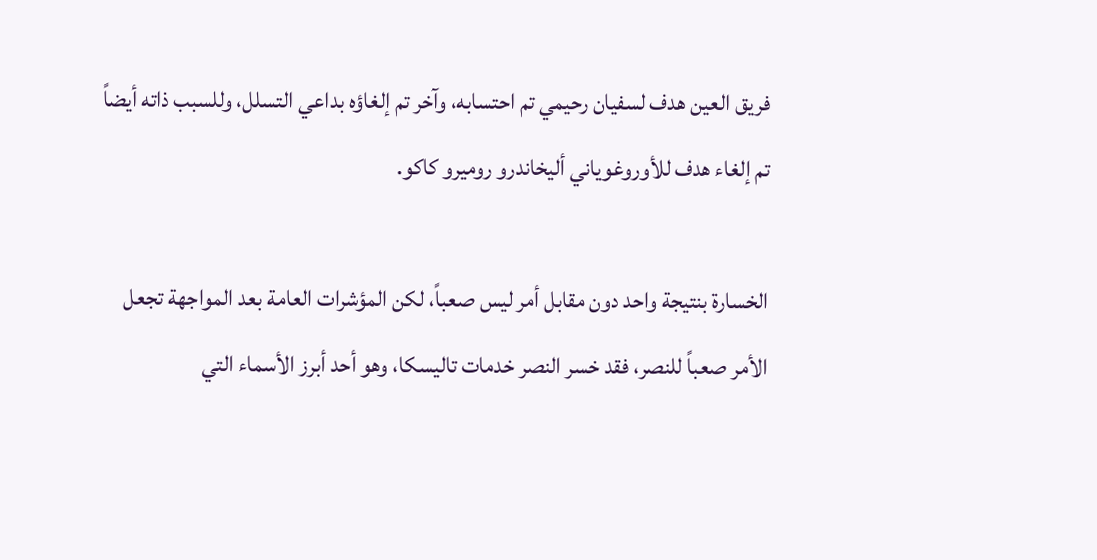فريق العين هدف لسفيان رحيمي تم احتسابه، وآخر تم إلغاؤه بداعي التسلل، وللسبب ذاته أيضاً تم إلغاء هدف للأوروغوياني أليخاندرو روميرو كاكو.

الخسارة بنتيجة واحد دون مقابل أمر ليس صعباً، لكن المؤشرات العامة بعد المواجهة تجعل الأمر صعباً للنصر، فقد خسر النصر خدمات تاليسكا، وهو أحد أبرز الأسماء التي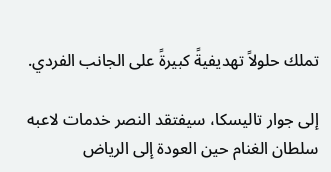تملك حلولاً تهديفيةً كبيرةً على الجانب الفردي.

إلى جوار تاليسكا، سيفتقد النصر خدمات لاعبه سلطان الغنام حين العودة إلى الرياض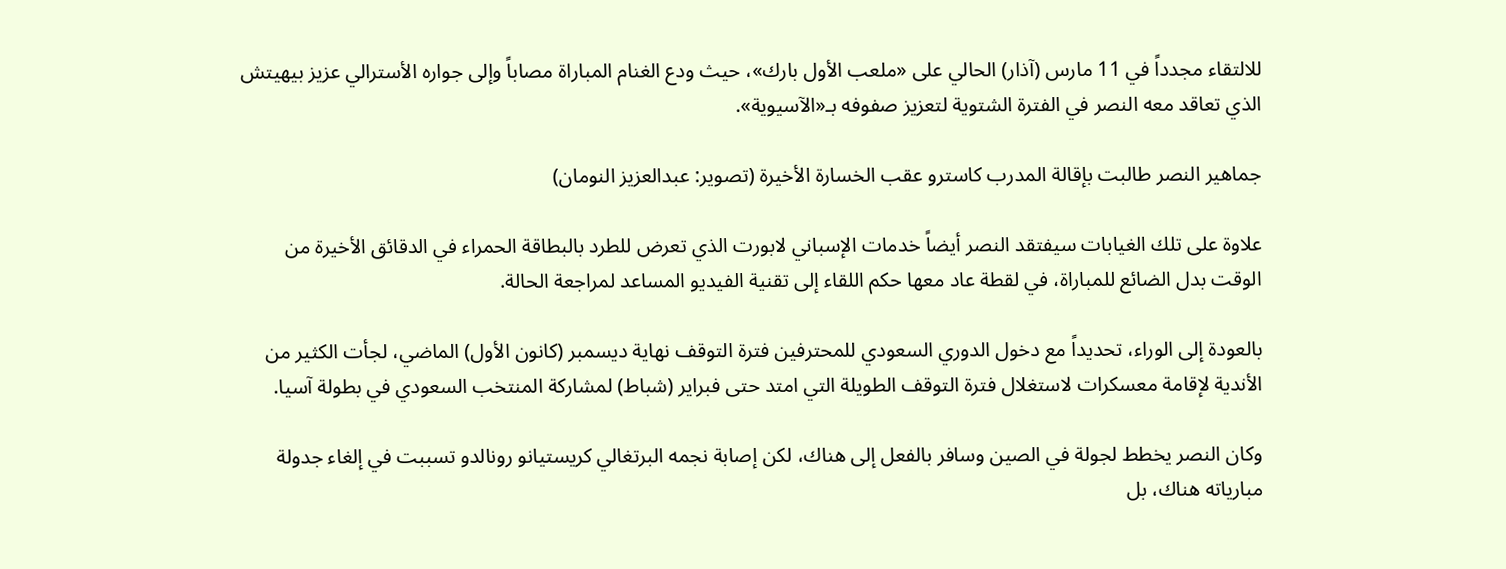للالتقاء مجدداً في 11 مارس (آذار) الحالي على «ملعب الأول بارك»، حيث ودع الغنام المباراة مصاباً وإلى جواره الأسترالي عزيز بيهيتش الذي تعاقد معه النصر في الفترة الشتوية لتعزيز صفوفه بـ«الآسيوية».

جماهير النصر طالبت بإقالة المدرب كاسترو عقب الخسارة الأخيرة (تصوير: عبدالعزيز النومان)

علاوة على تلك الغيابات سيفتقد النصر أيضاً خدمات الإسباني لابورت الذي تعرض للطرد بالبطاقة الحمراء في الدقائق الأخيرة من الوقت بدل الضائع للمباراة، في لقطة عاد معها حكم اللقاء إلى تقنية الفيديو المساعد لمراجعة الحالة.

بالعودة إلى الوراء، تحديداً مع دخول الدوري السعودي للمحترفين فترة التوقف نهاية ديسمبر (كانون الأول) الماضي، لجأت الكثير من الأندية لإقامة معسكرات لاستغلال فترة التوقف الطويلة التي امتد حتى فبراير (شباط) لمشاركة المنتخب السعودي في بطولة آسيا.

وكان النصر يخطط لجولة في الصين وسافر بالفعل إلى هناك، لكن إصابة نجمه البرتغالي كريستيانو رونالدو تسببت في إلغاء جدولة مبارياته هناك، بل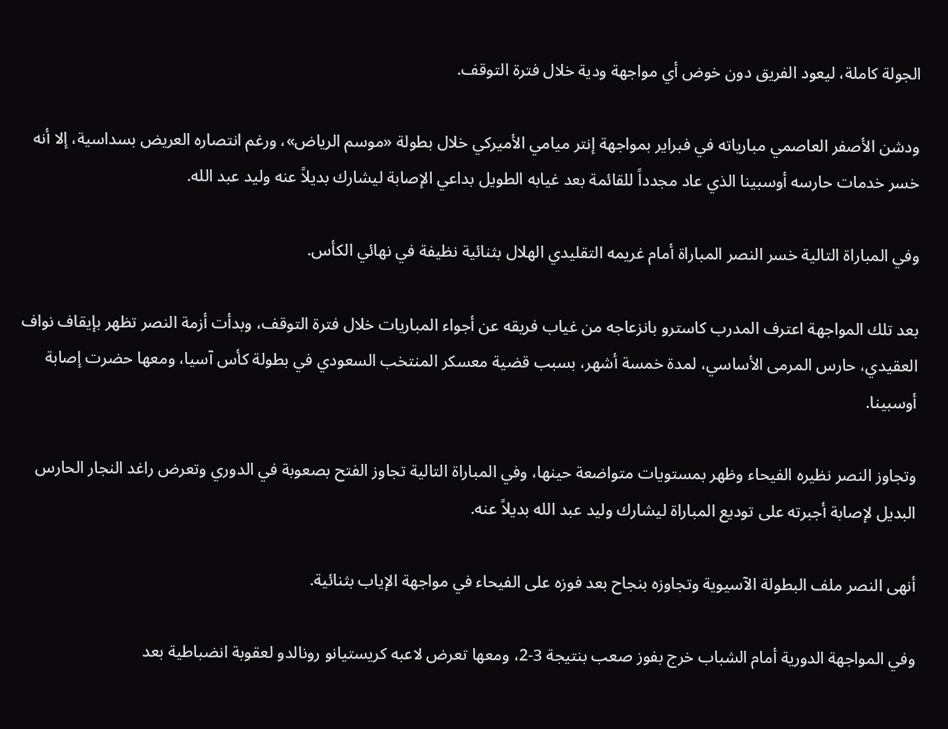الجولة كاملة، ليعود الفريق دون خوض أي مواجهة ودية خلال فترة التوقف.

ودشن الأصفر العاصمي مبارياته في فبراير بمواجهة إنتر ميامي الأميركي خلال بطولة «موسم الرياض»، ورغم انتصاره العريض بسداسية، إلا أنه خسر خدمات حارسه أوسبينا الذي عاد مجدداً للقائمة بعد غيابه الطويل بداعي الإصابة ليشارك بديلاً عنه وليد عبد الله.

وفي المباراة التالية خسر النصر المباراة أمام غريمه التقليدي الهلال بثنائية نظيفة في نهائي الكأس.

بعد تلك المواجهة اعترف المدرب كاسترو بانزعاجه من غياب فريقه عن أجواء المباريات خلال فترة التوقف، وبدأت أزمة النصر تظهر بإيقاف نواف العقيدي، حارس المرمى الأساسي، لمدة خمسة أشهر، بسبب قضية معسكر المنتخب السعودي في بطولة كأس آسيا، ومعها حضرت إصابة أوسبينا.

وتجاوز النصر نظيره الفيحاء وظهر بمستويات متواضعة حينها، وفي المباراة التالية تجاوز الفتح بصعوبة في الدوري وتعرض راغد النجار الحارس البديل لإصابة أجبرته على توديع المباراة ليشارك وليد عبد الله بديلاً عنه.

أنهى النصر ملف البطولة الآسيوية وتجاوزه بنجاح بعد فوزه على الفيحاء في مواجهة الإياب بثنائية.

وفي المواجهة الدورية أمام الشباب خرج بفوز صعب بنتيجة 3-2، ومعها تعرض لاعبه كريستيانو رونالدو لعقوبة انضباطية بعد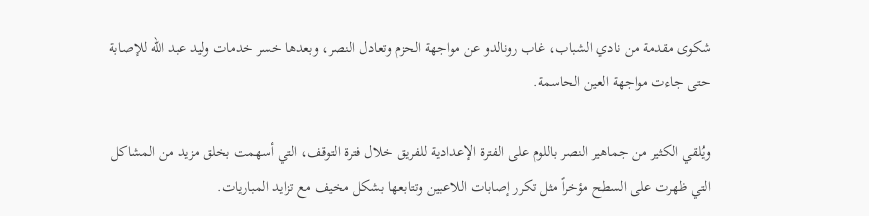شكوى مقدمة من نادي الشباب، غاب رونالدو عن مواجهة الحزم وتعادل النصر، وبعدها خسر خدمات وليد عبد الله للإصابة حتى جاءت مواجهة العين الحاسمة.

ويُلقي الكثير من جماهير النصر باللوم على الفترة الإعدادية للفريق خلال فترة التوقف، التي أسهمت بخلق مزيد من المشاكل التي ظهرت على السطح مؤخراً مثل تكرر إصابات اللاعبين وتتابعها بشكل مخيف مع تزايد المباريات.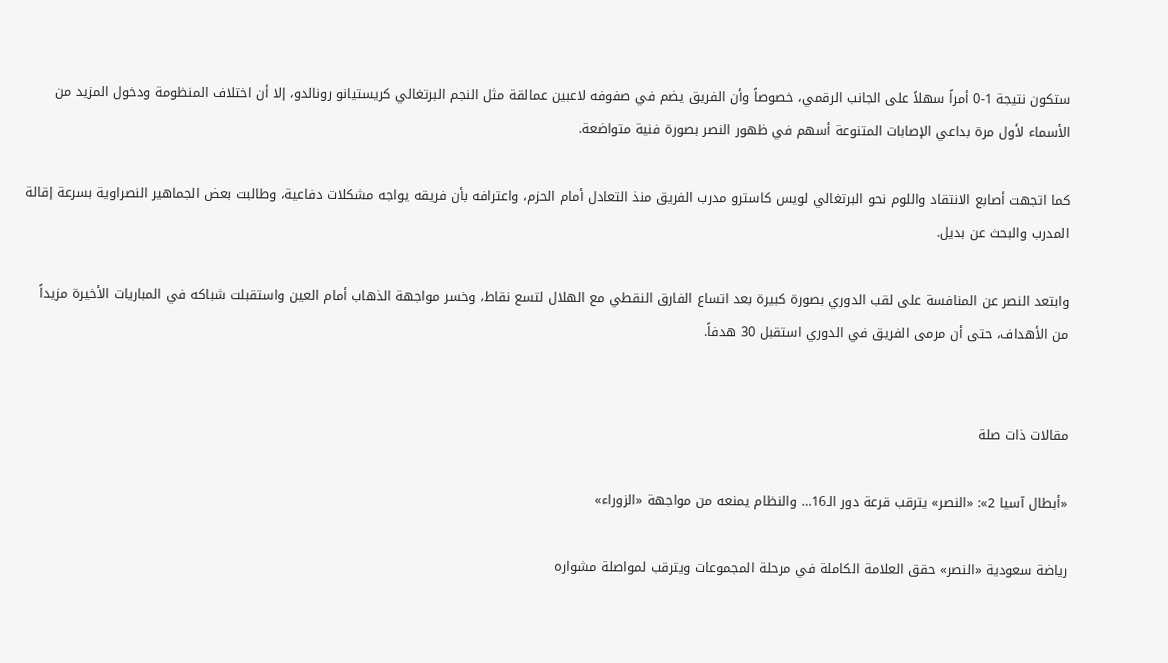ستكون نتيجة 1-0 أمراً سهلاً على الجانب الرقمي، خصوصاً وأن الفريق يضم في صفوفه لاعبين عمالقة مثل النجم البرتغالي كريستيانو رونالدو، إلا أن اختلاف المنظومة ودخول المزيد من الأسماء لأول مرة بداعي الإصابات المتنوعة أسهم في ظهور النصر بصورة فنية متواضعة.

كما اتجهت أصابع الانتقاد واللوم نحو البرتغالي لويس كاسترو مدرب الفريق منذ التعادل أمام الحزم، واعترافه بأن فريقه يواجه مشكلات دفاعية، وطالبت بعض الجماهير النصراوية بسرعة إقالة المدرب والبحث عن بديل.

وابتعد النصر عن المنافسة على لقب الدوري بصورة كبيرة بعد اتساع الفارق النقطي مع الهلال لتسع نقاط، وخسر مواجهة الذهاب أمام العين واستقبلت شباكه في المباريات الأخيرة مزيداً من الأهداف، حتى أن مرمى الفريق في الدوري استقبل 30 هدفاً.


مقالات ذات صلة

«أبطال آسيا 2»: «النصر» يترقب قرعة دور الـ16… والنظام يمنعه من مواجهة «الزوراء»

رياضة سعودية «النصر» حقق العلامة الكاملة في مرحلة المجموعات ويترقب لمواصلة مشواره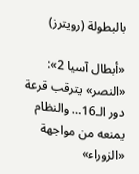بالبطولة (رويترز)

«أبطال آسيا 2»: «النصر» يترقب قرعة دور الـ16… والنظام يمنعه من مواجهة «الزوراء»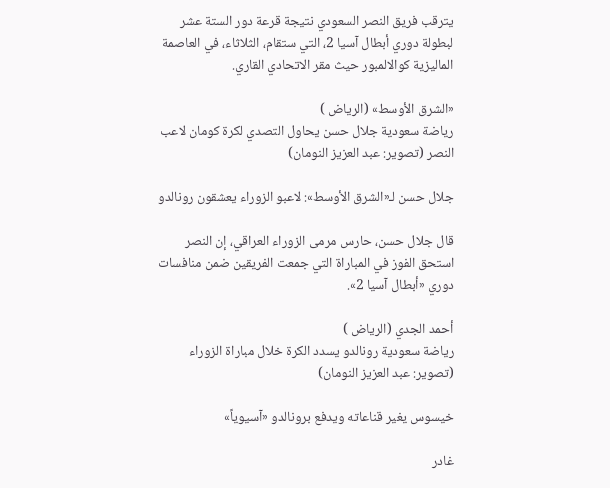يترقب فريق النصر السعودي نتيجة قرعة دور الستة عشر لبطولة دوري أبطال آسيا 2، التي ستقام، الثلاثاء، في العاصمة الماليزية كوالالمبور حيث مقر الاتحادي القاري.

«الشرق الأوسط» (الرياض )
رياضة سعودية جلال حسن يحاول التصدي لكرة كومان لاعب النصر (تصوير: عبد العزيز النومان)

جلال حسن لـ«الشرق الأوسط»: لاعبو الزوراء يعشقون رونالدو

قال جلال حسن، حارس مرمى الزوراء العراقي، إن النصر استحق الفوز في المباراة التي جمعت الفريقين ضمن منافسات دوري «أبطال آسيا 2».

أحمد الجدي (الرياض )
رياضة سعودية رونالدو يسدد الكرة خلال مباراة الزوراء (تصوير: عبد العزيز النومان)

خيسوس يغير قناعاته ويدفع برونالدو «آسيوياً»

غادر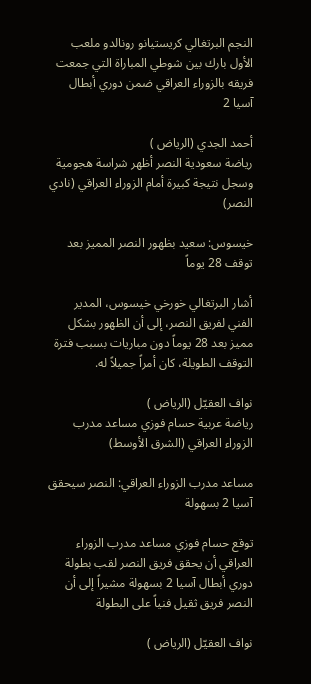النجم البرتغالي كريستيانو رونالدو ملعب الأول بارك بين شوطي المباراة التي جمعت فريقه بالزوراء العراقي ضمن دوري أبطال آسيا 2

أحمد الجدي (الرياض )
رياضة سعودية النصر أظهر شراسة هجومية وسجل نتيجة كبيرة أمام الزوراء العراقي (نادي النصر)

خيسوس: سعيد بظهور النصر المميز بعد توقف 28 يوماً

أشار البرتغالي خورخي خيسوس، المدير الفني لفريق النصر، إلى أن الظهور بشكل مميز بعد 28 يوماً دون مباريات بسبب فترة التوقف الطويلة، كان أمراً جميلاً له.

نواف العقيّل (الرياض )
رياضة عربية حسام فوزي مساعد مدرب الزوراء العراقي (الشرق الأوسط)

مساعد مدرب الزوراء العراقي: النصر سيحقق آسيا 2 بسهولة

توقع حسام فوزي مساعد مدرب الزوراء العراقي أن يحقق فريق النصر لقب بطولة دوري أبطال آسيا 2 بسهولة مشيراً إلى أن النصر فريق ثقيل فنياً على البطولة

نواف العقيّل (الرياض )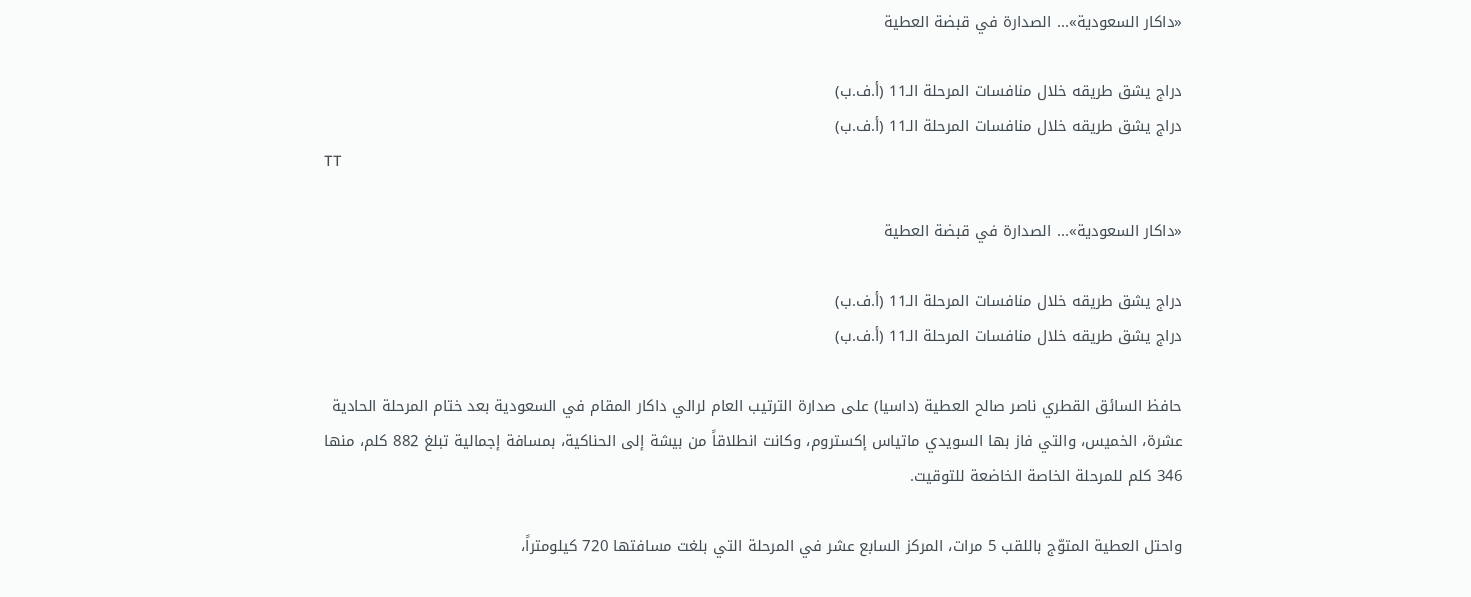«داكار السعودية»... الصدارة في قبضة العطية

دراج يشق طريقه خلال منافسات المرحلة الـ11 (أ.ف.ب)
دراج يشق طريقه خلال منافسات المرحلة الـ11 (أ.ف.ب)
TT

«داكار السعودية»... الصدارة في قبضة العطية

دراج يشق طريقه خلال منافسات المرحلة الـ11 (أ.ف.ب)
دراج يشق طريقه خلال منافسات المرحلة الـ11 (أ.ف.ب)

حافظ السائق القطري ناصر صالح العطية (داسيا) على صدارة الترتيب العام لرالي داكار المقام في السعودية بعد ختام المرحلة الحادية عشرة، الخميس، والتي فاز بها السويدي ماتياس إكستروم، وكانت انطلاقاً من بيشة إلى الحناكية، بمسافة إجمالية تبلغ 882 كلم، منها 346 كلم للمرحلة الخاصة الخاضعة للتوقيت.

واحتل العطية المتوّج باللقب 5 مرات، المركز السابع عشر في المرحلة التي بلغت مسافتها 720 كيلومتراً،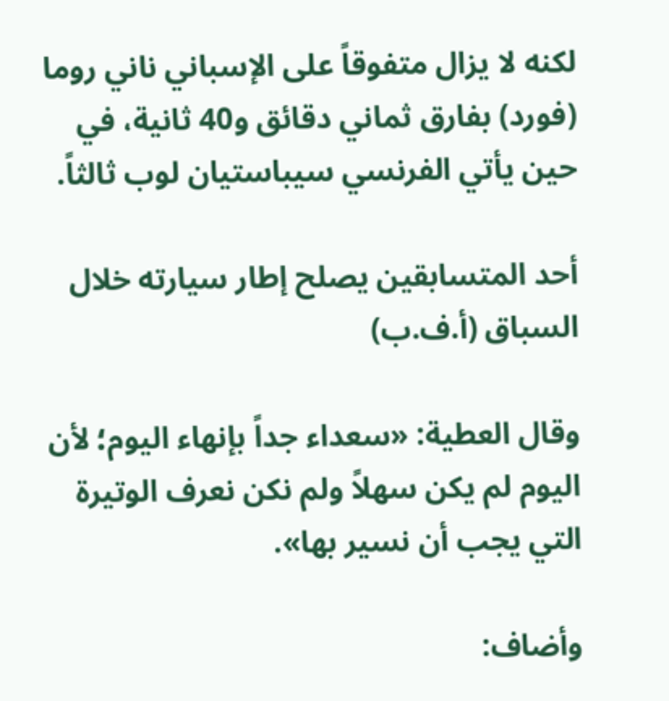لكنه لا يزال متفوقاً على الإسباني ناني روما (فورد) بفارق ثماني دقائق و40 ثانية، في حين يأتي الفرنسي سيباستيان لوب ثالثاً.

أحد المتسابقين يصلح إطار سيارته خلال السباق (أ.ف.ب)

وقال العطية: «سعداء جداً بإنهاء اليوم؛ لأن اليوم لم يكن سهلاً ولم نكن نعرف الوتيرة التي يجب أن نسير بها».

وأضاف: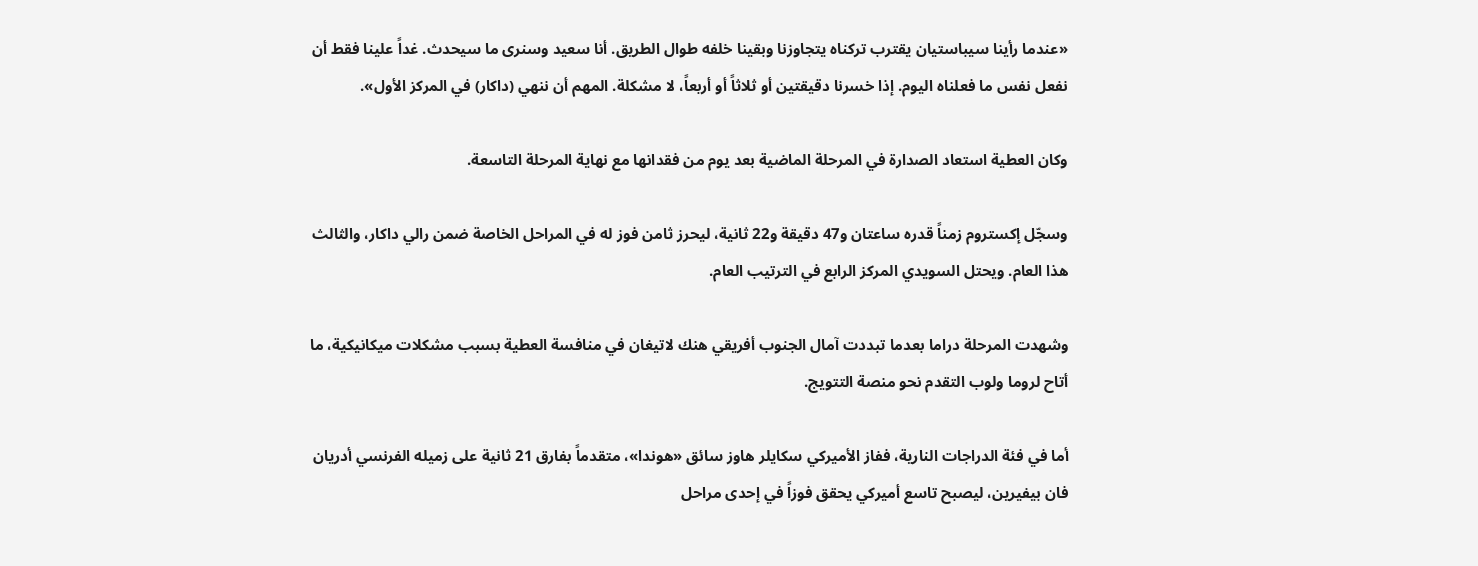«عندما رأينا سيباستيان يقترب تركناه يتجاوزنا وبقينا خلفه طوال الطريق. أنا سعيد وسنرى ما سيحدث. غداً علينا فقط أن نفعل نفس ما فعلناه اليوم. إذا خسرنا دقيقتين أو ثلاثاً أو أربعاً، لا مشكلة. المهم أن ننهي (داكار) في المركز الأول».

وكان العطية استعاد الصدارة في المرحلة الماضية بعد يوم من فقدانها مع نهاية المرحلة التاسعة.

وسجّل إكستروم زمناً قدره ساعتان و47 دقيقة و22 ثانية، ليحرز ثامن فوز له في المراحل الخاصة ضمن رالي داكار، والثالث هذا العام. ويحتل السويدي المركز الرابع في الترتيب العام.

وشهدت المرحلة دراما بعدما تبددت آمال الجنوب أفريقي هنك لاتيغان في منافسة العطية بسبب مشكلات ميكانيكية، ما أتاح لروما ولوب التقدم نحو منصة التتويج.

أما في فئة الدراجات النارية، ففاز الأميركي سكايلر هاوز سائق «هوندا»، متقدماً بفارق 21 ثانية على زميله الفرنسي أدريان فان بيفيرين، ليصبح تاسع أميركي يحقق فوزاً في إحدى مراحل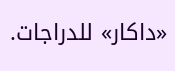«داكار» للدراجات.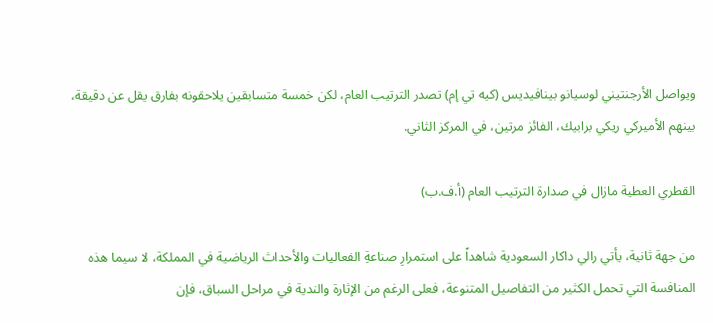ويواصل الأرجنتيني لوسيانو بينافيديس (كيه تي إم) تصدر الترتيب العام، لكن خمسة متسابقين يلاحقونه بفارق يقل عن دقيقة، بينهم الأميركي ريكي برابيك، الفائز مرتين، في المركز الثاني.

القطري العطية مازال في صدارة الترتيب العام (أ.ف.ب)

من جهة ثانية، يأتي رالي داكار السعودية شاهداً على استمرارِ صناعةِ الفعاليات والأحداث الرياضية في المملكة، لا سيما هذه المنافسة التي تحمل الكثير من التفاصيل المتنوعة، فعلى الرغم من الإثارة والندية في مراحل السباق، فإن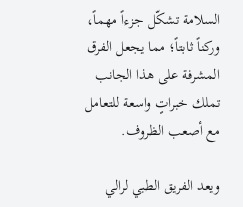السلامة تشكّل جزءاً مهماً، وركناً ثابتاً؛ مما يجعل الفرق المشرفة على هذا الجانب تملك خبراتٍ واسعة للتعامل مع أصعب الظروف.

ويعد الفريق الطبي لرالي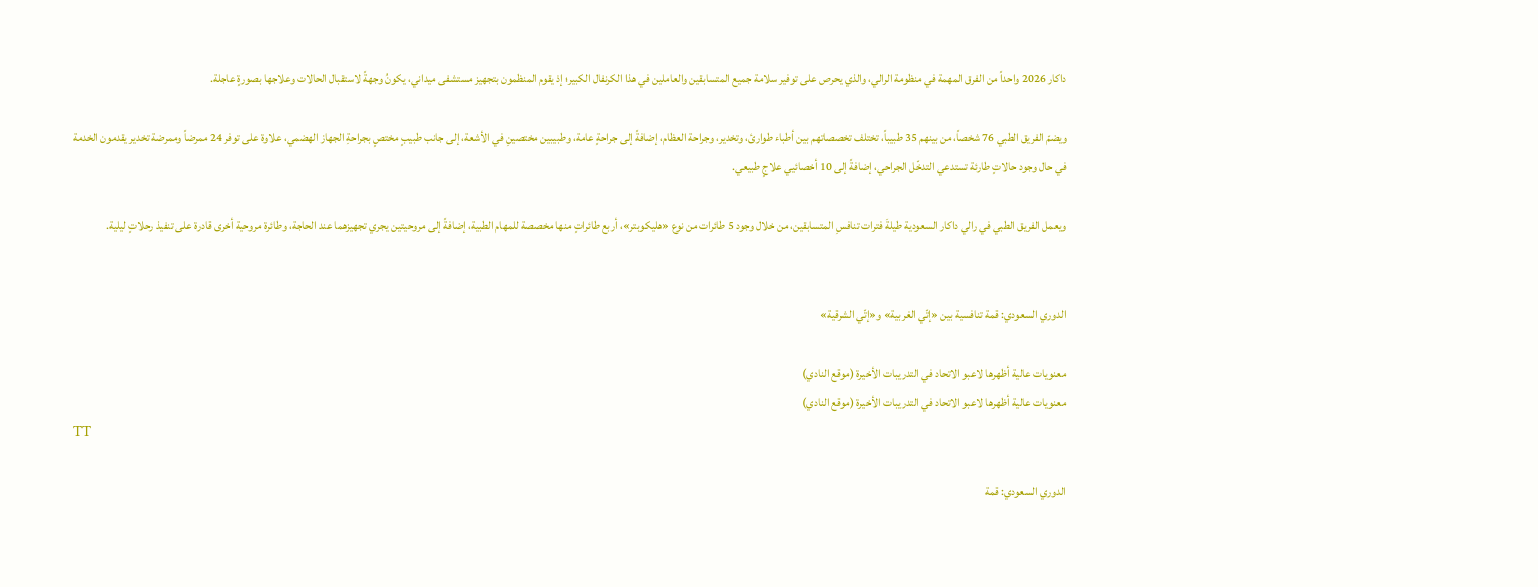داكار 2026 واحداً من الفرق المهمة في منظومة الرالي، والذي يحرص على توفير سلامة جميع المتسابقين والعاملين في هذا الكرنفال الكبير؛ إذ يقوم المنظمون بتجهيز مستشفى ميداني، يكونُ وجهةً لاستقبال الحالات وعلاجها بصورةٍ عاجلة.

ويضمّ الفريق الطبي 76 شخصاً، من بينهم 35 طبيباً، تختلف تخصصاتهم بين أطباء طوارئ، وتخدير، وجراحة العظام، إضافةً إلى جراحةٍ عامة، وطبيبين مختصينِ في الأشعة، إلى جانب طبيبٍ مختصٍ بجراحةِ الجهاز الهضمي، علاوة على توفر 24 ممرضاً وممرضة تخدير يقدمون الخدمة في حال وجود حالاتٍ طارئة تستدعي التدخّل الجراحي، إضافةً إلى 10 أخصائيي علاجٍ طبيعي.

ويعمل الفريق الطبي في رالي داكار السعودية طيلةَ فترات تنافسِ المتسابقين، من خلال وجود 5 طائرات من نوع «هليكوبتر»، أربع طائراتٍ منها مخصصة للمهام الطبية، إضافةً إلى مروحيتين يجري تجهيزهما عند الحاجة، وطائرة مروحية أخرى قادرة على تنفيذ رحلاتٍ ليلية.


الدوري السعودي: قمة تنافسية بين «إتّي الغربية» و«إتّي الشرقية»

معنويات عالية أظهرها لاعبو الاتحاد في التدريبات الأخيرة (موقع النادي)
معنويات عالية أظهرها لاعبو الاتحاد في التدريبات الأخيرة (موقع النادي)
TT

الدوري السعودي: قمة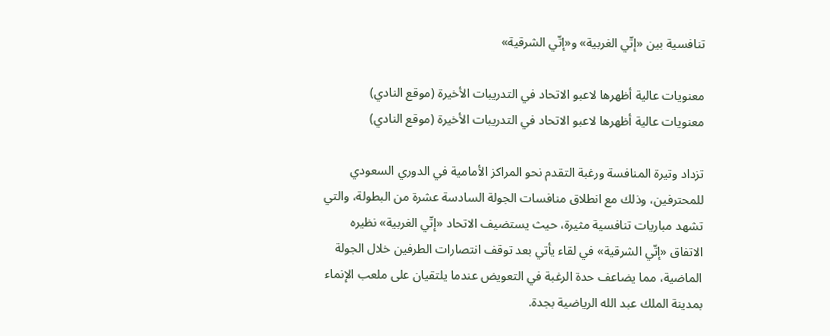تنافسية بين «إتّي الغربية» و«إتّي الشرقية»

معنويات عالية أظهرها لاعبو الاتحاد في التدريبات الأخيرة (موقع النادي)
معنويات عالية أظهرها لاعبو الاتحاد في التدريبات الأخيرة (موقع النادي)

تزداد وتيرة المنافسة ورغبة التقدم نحو المراكز الأمامية في الدوري السعودي للمحترفين، وذلك مع انطلاق منافسات الجولة السادسة عشرة من البطولة، والتي تشهد مباريات تنافسية مثيرة، حيث يستضيف الاتحاد «إتّي الغربية» نظيره الاتفاق «إتّي الشرقية» في لقاء يأتي بعد توقف انتصارات الطرفين خلال الجولة الماضية، مما يضاعف حدة الرغبة في التعويض عندما يلتقيان على ملعب الإنماء بمدينة الملك عبد الله الرياضية بجدة.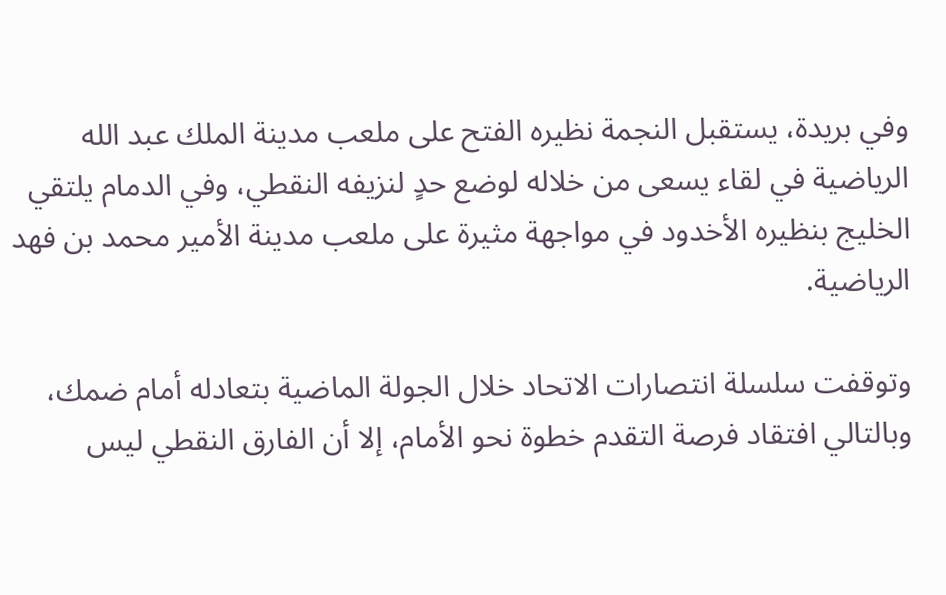وفي بريدة، يستقبل النجمة نظيره الفتح على ملعب مدينة الملك عبد الله الرياضية في لقاء يسعى من خلاله لوضع حدٍ لنزيفه النقطي، وفي الدمام يلتقي الخليج بنظيره الأخدود في مواجهة مثيرة على ملعب مدينة الأمير محمد بن فهد الرياضية.

وتوقفت سلسلة انتصارات الاتحاد خلال الجولة الماضية بتعادله أمام ضمك، وبالتالي افتقاد فرصة التقدم خطوة نحو الأمام، إلا أن الفارق النقطي ليس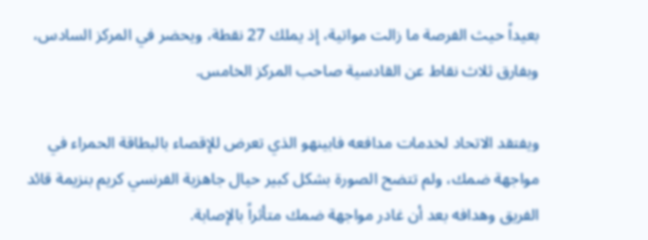بعيداً حيث الفرصة ما زالت مواتية، إذ يملك 27 نقطة، ويحضر في المركز السادس، وبفارق ثلاث نقاط عن القادسية صاحب المركز الخامس.

ويفتقد الاتحاد لخدمات مدافعه فابينهو الذي تعرض للإقصاء بالبطاقة الحمراء في مواجهة ضمك، ولم تتضح الصورة بشكل كبير حيال جاهزية الفرنسي كريم بنزيمة قائد الفريق وهدافه بعد أن غادر مواجهة ضمك متأثراً بالإصابة.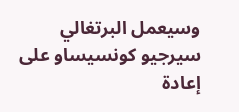وسيعمل البرتغالي سيرجيو كونسيساو على إعادة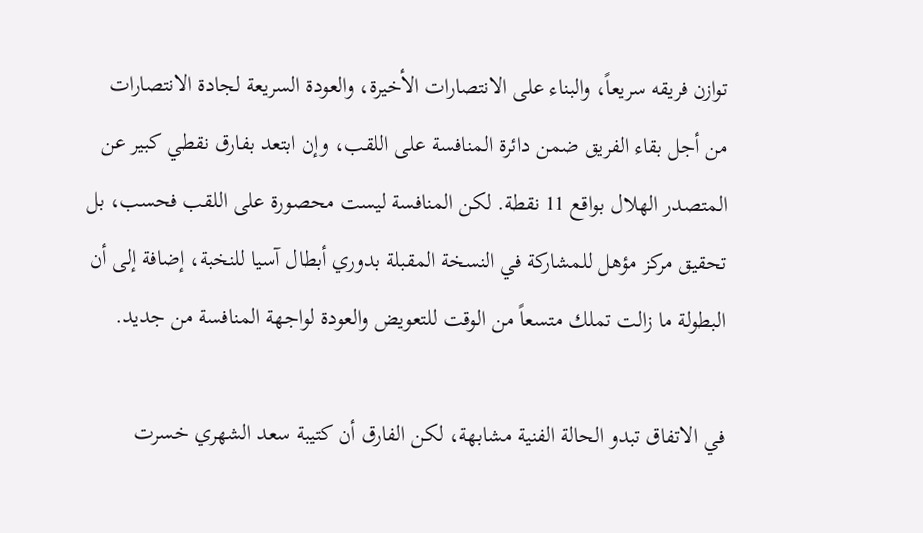توازن فريقه سريعاً، والبناء على الانتصارات الأخيرة، والعودة السريعة لجادة الانتصارات من أجل بقاء الفريق ضمن دائرة المنافسة على اللقب، وإن ابتعد بفارق نقطي كبير عن المتصدر الهلال بواقع 11 نقطة. لكن المنافسة ليست محصورة على اللقب فحسب، بل تحقيق مركز مؤهل للمشاركة في النسخة المقبلة بدوري أبطال آسيا للنخبة، إضافة إلى أن البطولة ما زالت تملك متسعاً من الوقت للتعويض والعودة لواجهة المنافسة من جديد.

في الاتفاق تبدو الحالة الفنية مشابهة، لكن الفارق أن كتيبة سعد الشهري خسرت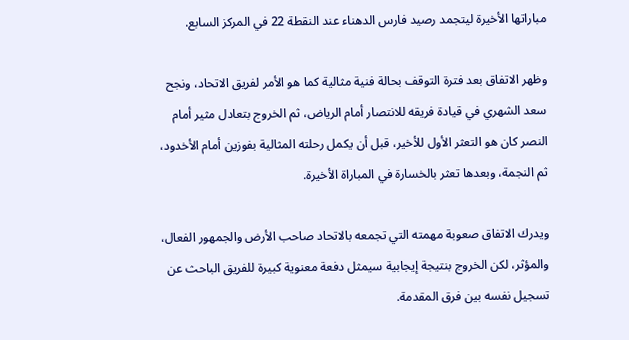مباراتها الأخيرة ليتجمد رصيد فارس الدهناء عند النقطة 22 في المركز السابع.

وظهر الاتفاق بعد فترة التوقف بحالة فنية مثالية كما هو الأمر لفريق الاتحاد، ونجح سعد الشهري في قيادة فريقه للانتصار أمام الرياض، ثم الخروج بتعادل مثير أمام النصر كان هو التعثر الأول للأخير، قبل أن يكمل رحلته المثالية بفوزين أمام الأخدود، ثم النجمة، وبعدها تعثر بالخسارة في المباراة الأخيرة.

ويدرك الاتفاق صعوبة مهمته التي تجمعه بالاتحاد صاحب الأرض والجمهور الفعال، والمؤثر، لكن الخروج بنتيجة إيجابية سيمثل دفعة معنوية كبيرة للفريق الباحث عن تسجيل نفسه بين فرق المقدمة.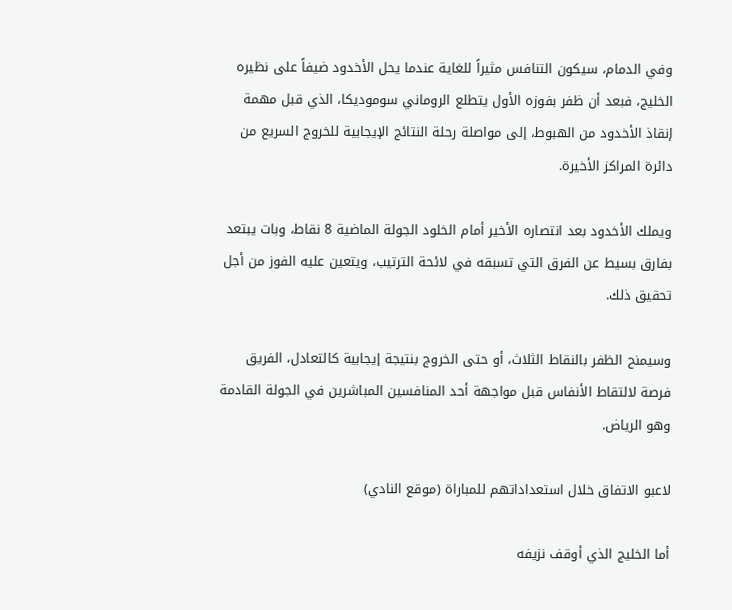وفي الدمام، سيكون التنافس مثيراً للغاية عندما يحل الأخدود ضيفاً على نظيره الخليج، فبعد أن ظفر بفوزه الأول يتطلع الروماني سوموديكا، الذي قبل مهمة إنقاذ الأخدود من الهبوط، إلى مواصلة رحلة النتائج الإيجابية للخروج السريع من دائرة المراكز الأخيرة.

ويملك الأخدود بعد انتصاره الأخير أمام الخلود الجولة الماضية 8 نقاط، وبات يبتعد بفارق بسيط عن الفرق التي تسبقه في لائحة الترتيب، ويتعين عليه الفوز من أجل تحقيق ذلك.

وسيمنح الظفر بالنقاط الثلاث، أو حتى الخروج بنتيجة إيجابية كالتعادل، الفريق فرصة لالتقاط الأنفاس قبل مواجهة أحد المنافسين المباشرين في الجولة القادمة وهو الرياض.

لاعبو الاتفاق خلال استعداداتهم للمباراة (موقع النادي)

أما الخليج الذي أوقف نزيفه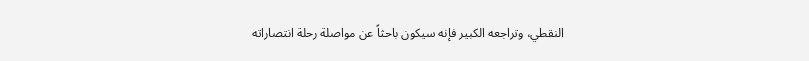النقطي، وتراجعه الكبير فإنه سيكون باحثاً عن مواصلة رحلة انتصاراته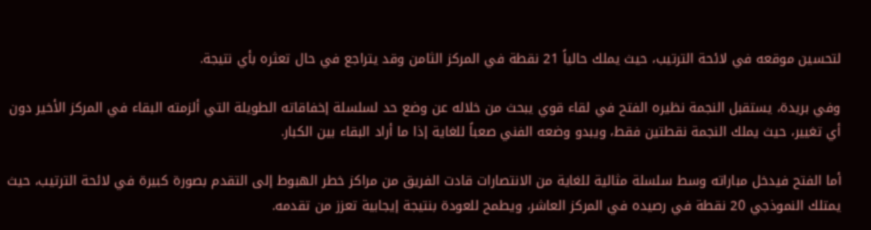لتحسين موقعه في لائحة الترتيب، حيث يملك حالياً 21 نقطة في المركز الثامن وقد يتراجع في حال تعثره بأي نتيجة.

وفي بريدة، يستقبل النجمة نظيره الفتح في لقاء قوي يبحث من خلاله عن وضع حد لسلسلة إخفاقاته الطويلة التي ألزمته البقاء في المركز الأخير دون أي تغيير، حيث يملك النجمة نقطتين فقط، ويبدو وضعه الفني صعباً للغاية إذا ما أراد البقاء بين الكبار.

أما الفتح فيدخل مباراته وسط سلسلة مثالية للغاية من الانتصارات قادت الفريق من مراكز خطر الهبوط إلى التقدم بصورة كبيرة في لائحة الترتيب، حيث يمتلك النموذجي 20 نقطة في رصيده في المركز العاشر، ويطمح للعودة بنتيجة إيجابية تعزز من تقدمه.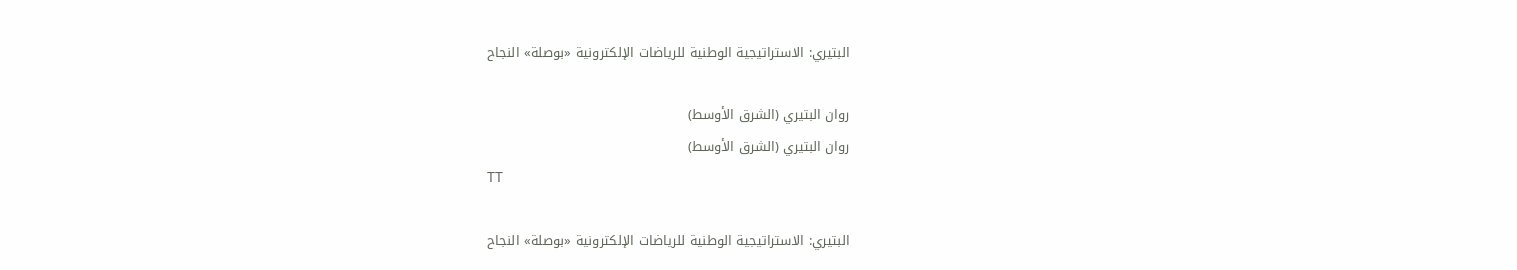البتيري: الاستراتيجية الوطنية للرياضات الإلكترونية «بوصلة» النجاح

روان البتيري (الشرق الأوسط)
روان البتيري (الشرق الأوسط)
TT

البتيري: الاستراتيجية الوطنية للرياضات الإلكترونية «بوصلة» النجاح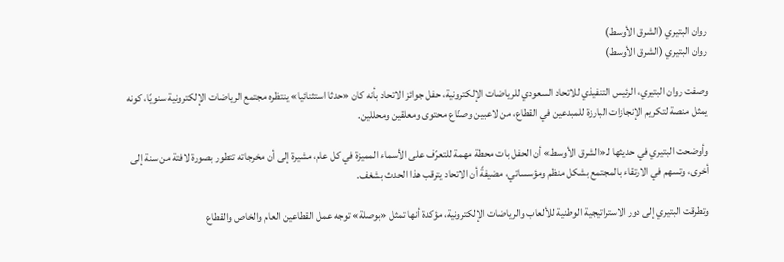روان البتيري (الشرق الأوسط)
روان البتيري (الشرق الأوسط)

وصفت روان البتيري، الرئيس التنفيذي للاتحاد السعودي للرياضات الإلكترونية، حفل جوائز الاتحاد بأنه كان «حدثا استثنائيا» ينتظره مجتمع الرياضات الإلكترونية سنويًا، كونه يمثل منصة لتكريم الإنجازات البارزة للمبدعين في القطاع، من لاعبين وصنّاع محتوى ومعلقين ومحللين.

وأوضحت البتيري في حديثها لـ«الشرق الأوسط» أن الحفل بات محطة مهمة للتعرّف على الأسماء المميزة في كل عام، مشيرة إلى أن مخرجاته تتطور بصورة لافتة من سنة إلى أخرى، وتسهم في الارتقاء بالمجتمع بشكل منظم ومؤسساتي، مضيفةً أن الاتحاد يترقب هذا الحدث بشغف.

وتطرقت البتيري إلى دور الاستراتيجية الوطنية للألعاب والرياضات الإلكترونية، مؤكدة أنها تمثل «بوصلة» توجه عمل القطاعين العام والخاص والقطاع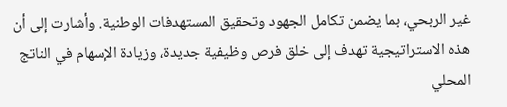غير الربحي، بما يضمن تكامل الجهود وتحقيق المستهدفات الوطنية. وأشارت إلى أن هذه الاستراتيجية تهدف إلى خلق فرص وظيفية جديدة، وزيادة الإسهام في الناتج المحلي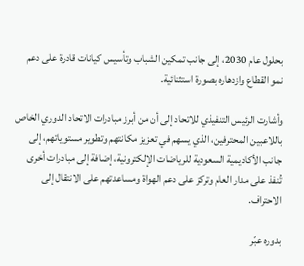بحلول عام 2030، إلى جانب تمكين الشباب وتأسيس كيانات قادرة على دعم نمو القطاع وازدهاره بصورة استثنائية.

وأشارت الرئيس التنفيذي للاتحاد إلى أن من أبرز مبادرات الاتحاد الدوري الخاص باللاعبين المحترفين، الذي يسهم في تعزيز مكانتهم وتطوير مستوياتهم، إلى جانب الأكاديمية السعودية للرياضات الإلكترونية، إضافة إلى مبادرات أخرى تُنفذ على مدار العام وتركز على دعم الهواة ومساعدتهم على الانتقال إلى الاحتراف.

بدوره عبّر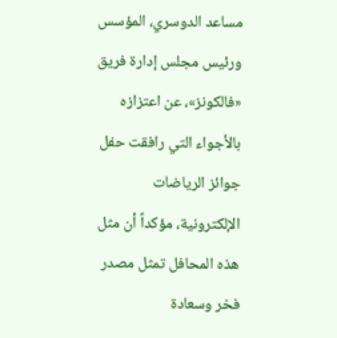مساعد الدوسري، المؤسس ورئيس مجلس إدارة فريق «فالكونز»، عن اعتزازه بالأجواء التي رافقت حفل جوائز الرياضات الإلكترونية، مؤكداً أن مثل هذه المحافل تمثل مصدر فخر وسعادة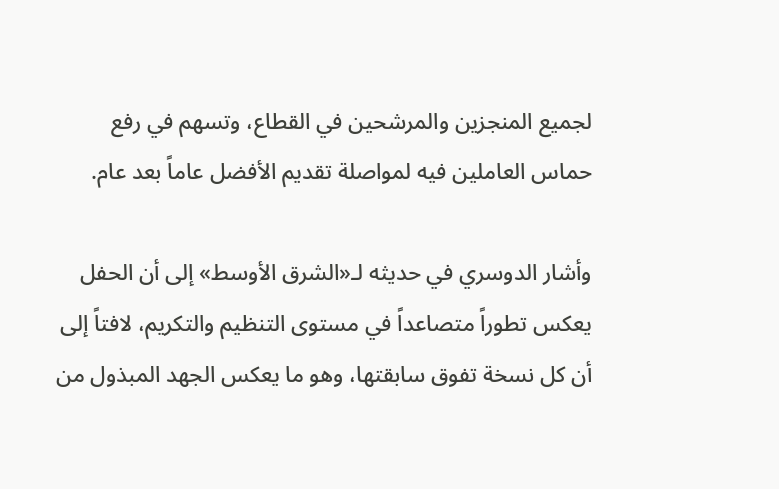لجميع المنجزين والمرشحين في القطاع، وتسهم في رفع حماس العاملين فيه لمواصلة تقديم الأفضل عاماً بعد عام.

وأشار الدوسري في حديثه لـ«الشرق الأوسط» إلى أن الحفل يعكس تطوراً متصاعداً في مستوى التنظيم والتكريم، لافتاً إلى أن كل نسخة تفوق سابقتها، وهو ما يعكس الجهد المبذول من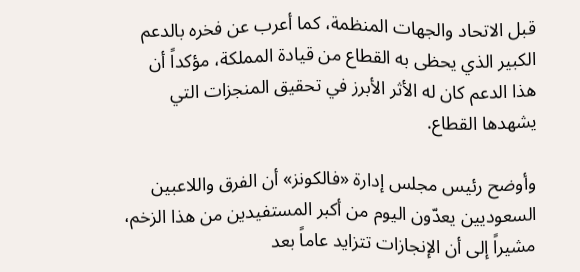قبل الاتحاد والجهات المنظمة، كما أعرب عن فخره بالدعم الكبير الذي يحظى به القطاع من قيادة المملكة، مؤكداً أن هذا الدعم كان له الأثر الأبرز في تحقيق المنجزات التي يشهدها القطاع.

وأوضح رئيس مجلس إدارة «فالكونز» أن الفرق واللاعبين السعوديين يعدّون اليوم من أكبر المستفيدين من هذا الزخم، مشيراً إلى أن الإنجازات تتزايد عاماً بعد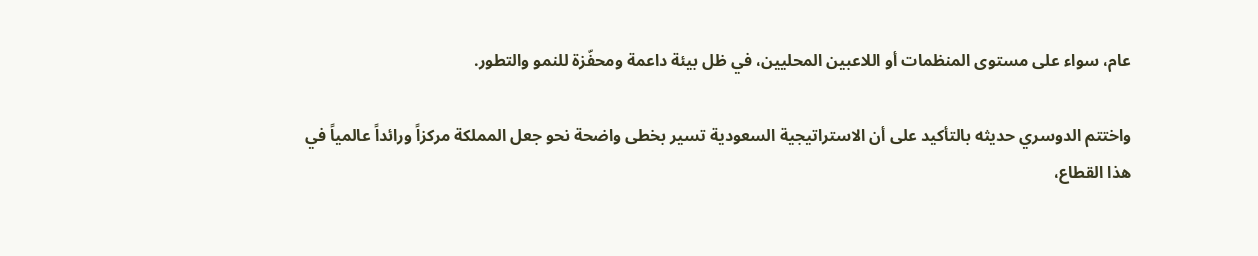عام، سواء على مستوى المنظمات أو اللاعبين المحليين، في ظل بيئة داعمة ومحفّزة للنمو والتطور.

واختتم الدوسري حديثه بالتأكيد على أن الاستراتيجية السعودية تسير بخطى واضحة نحو جعل المملكة مركزاً ورائداً عالمياً في هذا القطاع،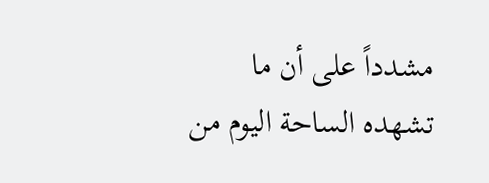مشدداً على أن ما تشهده الساحة اليوم من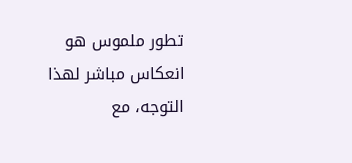تطور ملموس هو انعكاس مباشر لهذا التوجه، مع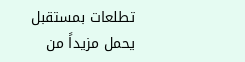تطلعات بمستقبل يحمل مزيداً من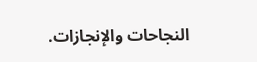النجاحات والإنجازات.